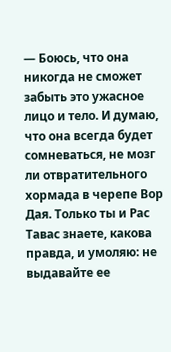— Боюсь, что она никогда не сможет забыть это ужасное лицо и тело. И думаю, что она всегда будет сомневаться, не мозг ли отвратительного хормада в черепе Вор Дая. Только ты и Рас Тавас знаете, какова правда, и умоляю: не выдавайте ее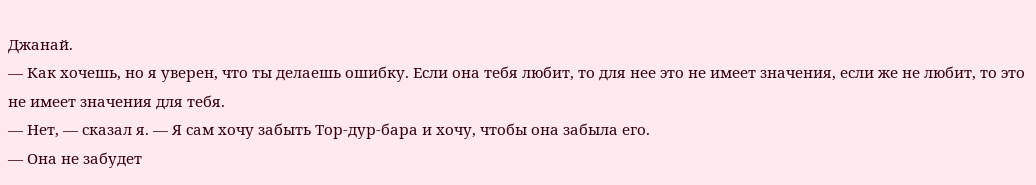Джанай.
— Как хочешь, но я уверен, что ты делаешь ошибку. Если она тебя любит, то для нее это не имеет значения, если же не любит, то это не имеет значения для тебя.
— Нет, — сказал я. — Я сам хочу забыть Тор-дур-бара и хочу, чтобы она забыла его.
— Она не забудет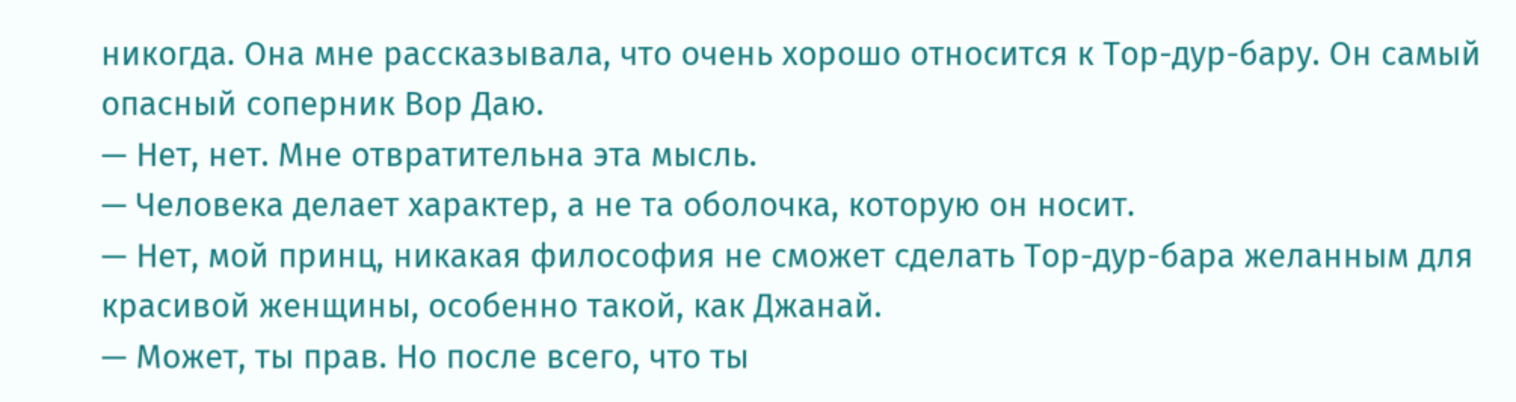никогда. Она мне рассказывала, что очень хорошо относится к Тор-дур-бару. Он самый опасный соперник Вор Даю.
— Нет, нет. Мне отвратительна эта мысль.
— Человека делает характер, а не та оболочка, которую он носит.
— Нет, мой принц, никакая философия не сможет сделать Тор-дур-бара желанным для красивой женщины, особенно такой, как Джанай.
— Может, ты прав. Но после всего, что ты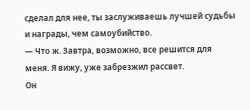сделал для нее, ты заслуживаешь лучшей судьбы и награды, чем самоубийство.
— Что ж. Завтра, возможно, все решится для меня. Я вижу, уже забрезжил рассвет.
Он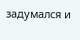задумался и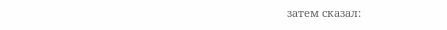затем сказал: